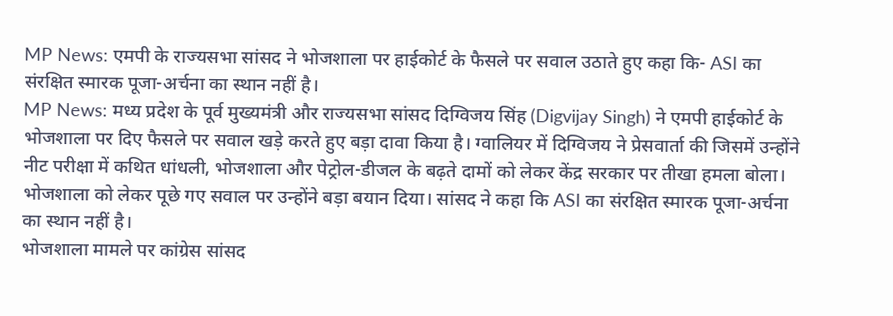MP News: एमपी के राज्यसभा सांसद ने भोजशाला पर हाईकोर्ट के फैसले पर सवाल उठाते हुए कहा कि- ASI का संरक्षित स्मारक पूजा-अर्चना का स्थान नहीं है।
MP News: मध्य प्रदेश के पूर्व मुख्यमंत्री और राज्यसभा सांसद दिग्विजय सिंह (Digvijay Singh) ने एमपी हाईकोर्ट के भोजशाला पर दिए फैसले पर सवाल खड़े करते हुए बड़ा दावा किया है। ग्वालियर में दिग्विजय ने प्रेसवार्ता की जिसमें उन्होंने नीट परीक्षा में कथित धांधली, भोजशाला और पेट्रोल-डीजल के बढ़ते दामों को लेकर केंद्र सरकार पर तीखा हमला बोला। भोजशाला को लेकर पूछे गए सवाल पर उन्होंने बड़ा बयान दिया। सांसद ने कहा कि ASI का संरक्षित स्मारक पूजा-अर्चना का स्थान नहीं है।
भोजशाला मामले पर कांग्रेस सांसद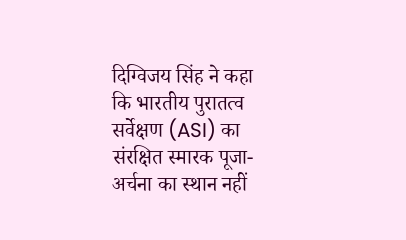दिग्विजय सिंह ने कहा कि भारतीय पुरातत्व सर्वेक्षण (ASI) का संरक्षित स्मारक पूजा-अर्चना का स्थान नहीं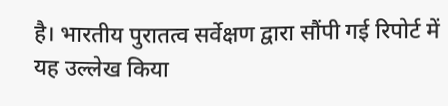है। भारतीय पुरातत्व सर्वेक्षण द्वारा सौंपी गई रिपोर्ट में यह उल्लेख किया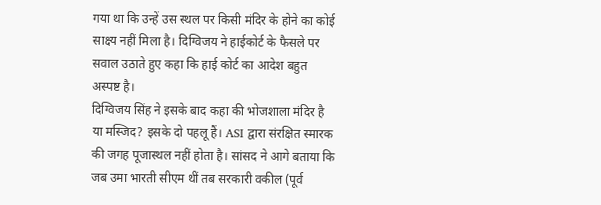गया था कि उन्हें उस स्थल पर किसी मंदिर के होने का कोई साक्ष्य नहीं मिला है। दिग्विजय ने हाईकोर्ट के फैसले पर सवाल उठाते हुए कहा कि हाई कोर्ट का आदेश बहुत अस्पष्ट है।
दिग्विजय सिंह ने इसके बाद कहा की भोजशाला मंदिर है या मस्जिद? इसके दो पहलू हैं। ASI द्वारा संरक्षित स्मारक की जगह पूजास्थल नहीं होता है। सांसद ने आगे बताया कि जब उमा भारती सीएम थीं तब सरकारी वकील (पूर्व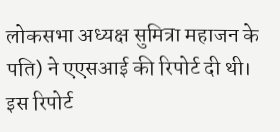लोकसभा अध्यक्ष सुमित्रा महाजन के पति) ने एएसआई की रिपोर्ट दी थी। इस रिपोर्ट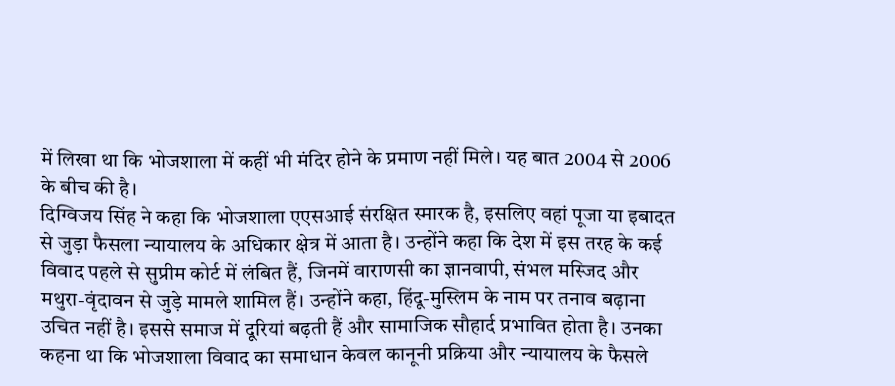में लिखा था कि भोजशाला में कहीं भी मंदिर होने के प्रमाण नहीं मिले। यह बात 2004 से 2006 के बीच की है।
दिग्विजय सिंह ने कहा कि भोजशाला एएसआई संरक्षित स्मारक है, इसलिए वहां पूजा या इबादत से जुड़ा फैसला न्यायालय के अधिकार क्षेत्र में आता है। उन्होंने कहा कि देश में इस तरह के कई विवाद पहले से सुप्रीम कोर्ट में लंबित हैं, जिनमें वाराणसी का ज्ञानवापी, संभल मस्जिद और मथुरा-वृंदावन से जुड़े मामले शामिल हैं। उन्होंने कहा, हिंदू-मुस्लिम के नाम पर तनाव बढ़ाना उचित नहीं है। इससे समाज में दूरियां बढ़ती हैं और सामाजिक सौहार्द प्रभावित होता है। उनका कहना था कि भोजशाला विवाद का समाधान केवल कानूनी प्रक्रिया और न्यायालय के फैसले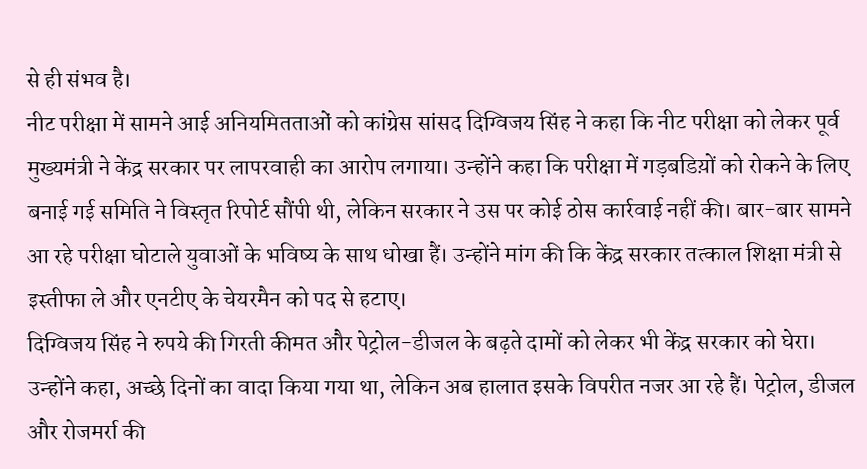से ही संभव है।
नीट परीक्षा में सामने आई अनियमितताओं को कांग्रेस सांसद दिग्विजय सिंह ने कहा कि नीट परीक्षा को लेकर पूर्व मुख्यमंत्री ने केंद्र सरकार पर लापरवाही का आरोप लगाया। उन्होंने कहा कि परीक्षा में गड़बडिय़ों को रोकने के लिए बनाई गई समिति ने विस्तृत रिपोर्ट सौंपी थी, लेकिन सरकार ने उस पर कोई ठोस कार्रवाई नहीं की। बार-बार सामने आ रहे परीक्षा घोटाले युवाओं के भविष्य के साथ धोखा हैं। उन्होंने मांग की कि केंद्र सरकार तत्काल शिक्षा मंत्री से इस्तीफा ले और एनटीए के चेयरमैन को पद से हटाए।
दिग्विजय सिंह ने रुपये की गिरती कीमत और पेट्रोल-डीजल के बढ़ते दामों को लेकर भी केंद्र सरकार को घेरा। उन्होंने कहा, अच्छे दिनों का वादा किया गया था, लेकिन अब हालात इसके विपरीत नजर आ रहे हैं। पेट्रोल, डीजल और रोजमर्रा की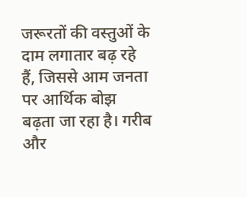जरूरतों की वस्तुओं के दाम लगातार बढ़ रहे हैं, जिससे आम जनता पर आर्थिक बोझ बढ़ता जा रहा है। गरीब और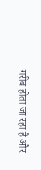गरीब होता जा रहा है और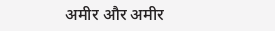अमीर और अमीर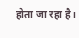होता जा रहा है।